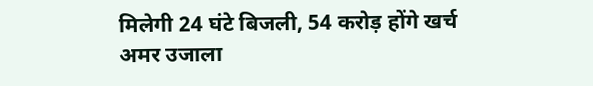मिलेगी 24 घंटे बिजली, 54 करोड़ होंगे खर्च
अमर उजाला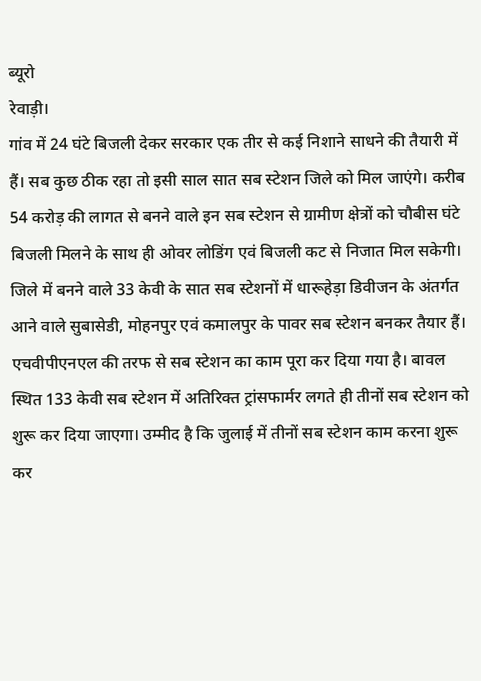ब्यूरो
रेवाड़ी।
गांव में 24 घंटे बिजली देकर सरकार एक तीर से कई निशाने साधने की तैयारी में हैं। सब कुछ ठीक रहा तो इसी साल सात सब स्टेशन जिले को मिल जाएंगे। करीब 54 करोड़ की लागत से बनने वाले इन सब स्टेशन से ग्रामीण क्षेत्रों को चौबीस घंटे बिजली मिलने के साथ ही ओवर लोडिंग एवं बिजली कट से निजात मिल सकेगी। जिले में बनने वाले 33 केवी के सात सब स्टेशनों में धारूहेड़ा डिवीजन के अंतर्गत आने वाले सुबासेडी, मोहनपुर एवं कमालपुर के पावर सब स्टेशन बनकर तैयार हैं। एचवीपीएनएल की तरफ से सब स्टेशन का काम पूरा कर दिया गया है। बावल स्थित 133 केवी सब स्टेशन में अतिरिक्त ट्रांसफार्मर लगते ही तीनों सब स्टेशन को शुरू कर दिया जाएगा। उम्मीद है कि जुलाई में तीनों सब स्टेशन काम करना शुरू कर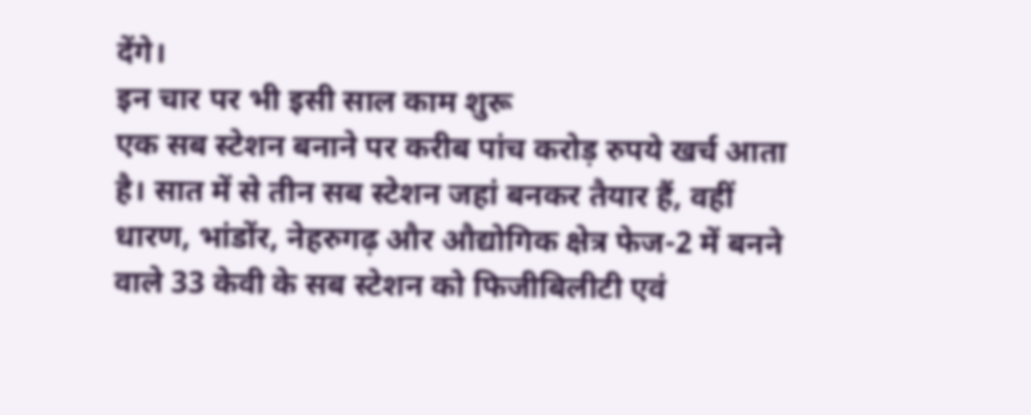देंगे।
इन चार पर भी इसी साल काम शुरू
एक सब स्टेशन बनाने पर करीब पांच करोड़ रुपये खर्च आता है। सात में से तीन सब स्टेशन जहां बनकर तैयार हैं, वहीं धारण, भांडोंर, नेहरुगढ़ और औद्योगिक क्षेत्र फेज-2 में बनने वाले 33 केवी के सब स्टेशन को फिजीबिलीटी एवं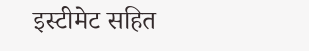इस्टीमेट सहित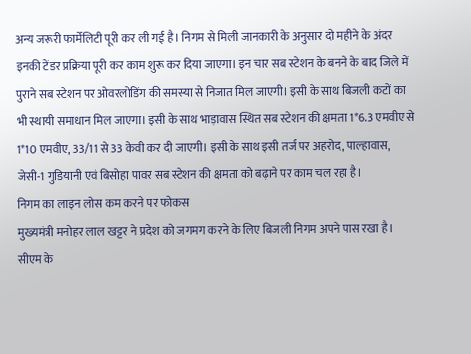अन्य जरूरी फार्मेलिटी पूरी कर ली गई है। निगम से मिली जानकारी के अनुसार दो महीने के अंदर इनकी टेंडर प्रक्रिया पूरी कर काम शुरू कर दिया जाएगा। इन चार सब स्टेशन के बनने के बाद जिले में पुराने सब स्टेशन पर ओवरलोडिंग की समस्या से निजात मिल जाएगी। इसी के साथ बिजली कटों का भी स्थायी समाधान मिल जाएगा। इसी के साथ भाड़ावास स्थित सब स्टेशन की क्षमता 1*6.3 एमवीए से 1*10 एमवीए, 33/11 से 33 केवी कर दी जाएगी। इसी के साथ इसी तर्ज पर अहरोद, पाल्हावास, जेसी-1 गुडियानी एवं बिसोहा पावर सब स्टेशन की क्षमता को बढ़ाने पर काम चल रहा है।
निगम का लाइन लोस कम करने पर फोकस
मुख्यमंत्री मनोहर लाल खट्टर ने प्रदेश को जगमग करने के लिए बिजली निगम अपने पास रखा है। सीएम के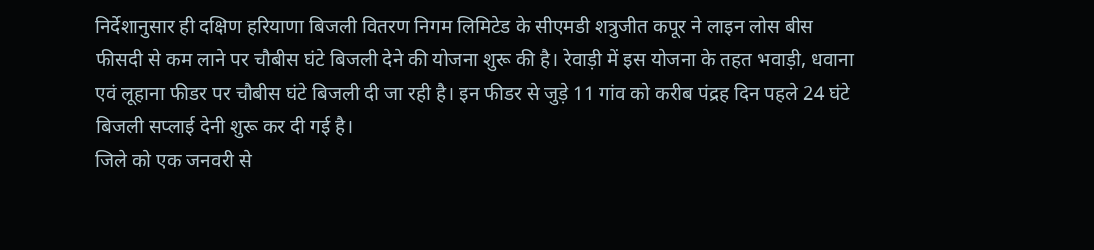निर्देशानुसार ही दक्षिण हरियाणा बिजली वितरण निगम लिमिटेड के सीएमडी शत्रुजीत कपूर ने लाइन लोस बीस फीसदी से कम लाने पर चौबीस घंटे बिजली देने की योजना शुरू की है। रेवाड़ी में इस योजना के तहत भवाड़ी, धवाना एवं लूहाना फीडर पर चौबीस घंटे बिजली दी जा रही है। इन फीडर से जुड़े 11 गांव को करीब पंद्रह दिन पहले 24 घंटे बिजली सप्लाई देनी शुरू कर दी गई है।
जिले को एक जनवरी से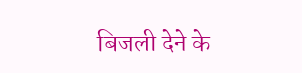बिजली देने के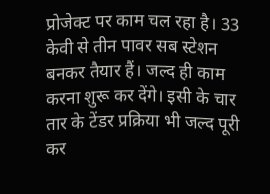प्रोजेक्ट पर काम चल रहा है। 33 केवी से तीन पावर सब स्टेशन बनकर तैयार हैं। जल्द ही काम करना शुरू कर देंगे। इसी के चार तार के टेंडर प्रक्रिया भी जल्द पूरी कर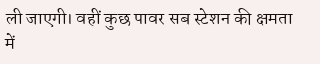ली जाएगी। वहीं कुछ पावर सब स्टेशन की क्षमता में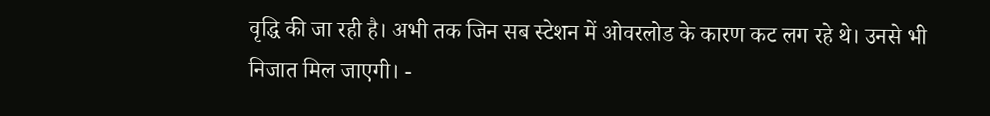वृद्धि की जा रही है। अभी तक जिन सब स्टेशन में ओवरलोड के कारण कट लग रहे थे। उनसे भी निजात मिल जाएगी। -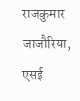राजकुमार जाजौरिया, एसई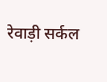रेवाड़ी सर्कल